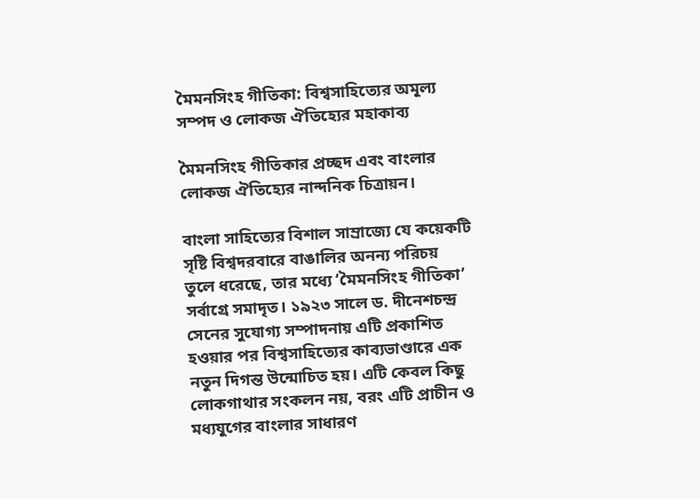মৈমনসিংহ গীতিকা: বিশ্বসাহিত্যের অমূল্য সম্পদ ও লোকজ ঐতিহ্যের মহাকাব্য

মৈমনসিংহ গীতিকার প্রচ্ছদ এবং বাংলার লোকজ ঐতিহ্যের নান্দনিক চিত্রায়ন।

বাংলা সাহিত্যের বিশাল সাম্রাজ্যে যে কয়েকটি সৃষ্টি বিশ্বদরবারে বাঙালির অনন্য পরিচয় তুলে ধরেছে, তার মধ্যে ‘মৈমনসিংহ গীতিকা’ সর্বাগ্রে সমাদৃত। ১৯২৩ সালে ড. দীনেশচন্দ্র সেনের সুযোগ্য সম্পাদনায় এটি প্রকাশিত হওয়ার পর বিশ্বসাহিত্যের কাব্যভাণ্ডারে এক নতুন দিগন্ত উন্মোচিত হয়। এটি কেবল কিছু লোকগাথার সংকলন নয়, বরং এটি প্রাচীন ও মধ্যযুগের বাংলার সাধারণ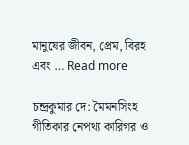মানুষের জীবন, প্রেম, বিরহ এবং … Read more

চন্দ্রকুমার দে: মৈমনসিংহ গীতিকার নেপথ্য কারিগর ও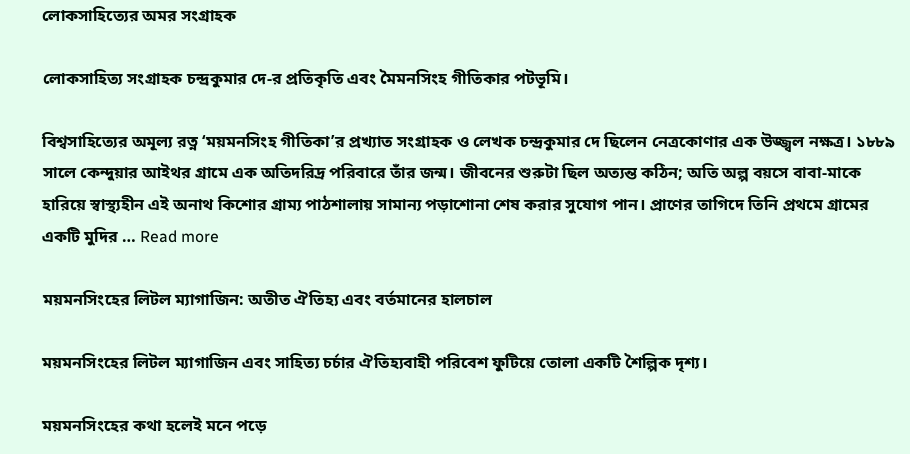লোকসাহিত্যের অমর সংগ্রাহক

লোকসাহিত্য সংগ্রাহক চন্দ্রকুমার দে-র প্রতিকৃতি এবং মৈমনসিংহ গীতিকার পটভূমি।

বিশ্বসাহিত্যের অমূল্য রত্ন ‘ময়মনসিংহ গীতিকা’র প্রখ্যাত সংগ্রাহক ও লেখক চন্দ্রকুমার দে ছিলেন নেত্রকোণার এক উজ্জ্বল নক্ষত্র। ১৮৮৯ সালে কেন্দুয়ার আইথর গ্রামে এক অতিদরিদ্র পরিবারে তাঁর জন্ম। জীবনের শুরুটা ছিল অত্যন্ত কঠিন; অতি অল্প বয়সে বাবা-মাকে হারিয়ে স্বাস্থ্যহীন এই অনাথ কিশোর গ্রাম্য পাঠশালায় সামান্য পড়াশোনা শেষ করার সুযোগ পান। প্রাণের তাগিদে তিনি প্রথমে গ্রামের একটি মুদির … Read more

ময়মনসিংহের লিটল ম্যাগাজিন: অতীত ঐতিহ্য এবং বর্তমানের হালচাল

ময়মনসিংহের লিটল ম্যাগাজিন এবং সাহিত্য চর্চার ঐতিহ্যবাহী পরিবেশ ফুটিয়ে তোলা একটি শৈল্পিক দৃশ্য।

ময়মনসিংহের কথা হলেই মনে পড়ে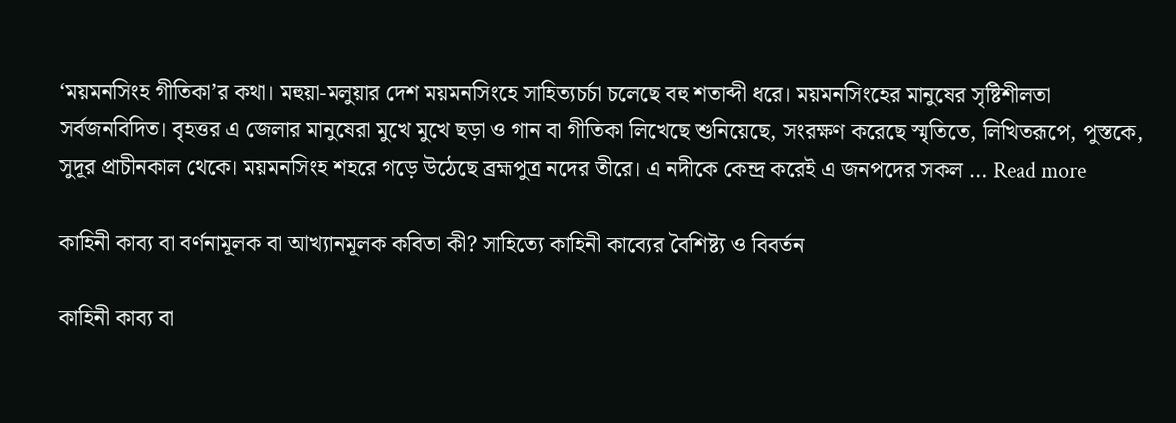‘ময়মনসিংহ গীতিকা’র কথা। মহুয়া-মলুয়ার দেশ ময়মনসিংহে সাহিত্যচর্চা চলেছে বহু শতাব্দী ধরে। ময়মনসিংহের মানুষের সৃষ্টিশীলতা সর্বজনবিদিত। বৃহত্তর এ জেলার মানুষেরা মুখে মুখে ছড়া ও গান বা গীতিকা লিখেছে শুনিয়েছে, সংরক্ষণ করেছে স্মৃতিতে, লিখিতরূপে, পুস্তকে, সুদূর প্রাচীনকাল থেকে। ময়মনসিংহ শহরে গড়ে উঠেছে ব্রহ্মপুত্র নদের তীরে। এ নদীকে কেন্দ্র করেই এ জনপদের সকল … Read more

কাহিনী কাব্য বা বর্ণনামূলক বা আখ্যানমূলক কবিতা কী? সাহিত্যে কাহিনী কাব্যের বৈশিষ্ট্য ও বিবর্তন

কাহিনী কাব্য বা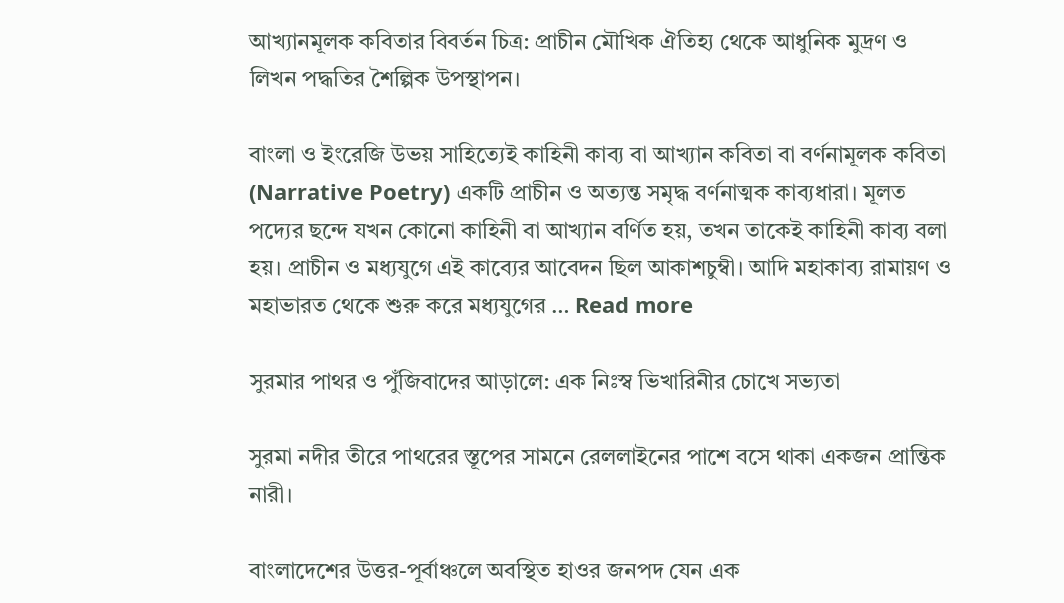আখ্যানমূলক কবিতার বিবর্তন চিত্র: প্রাচীন মৌখিক ঐতিহ্য থেকে আধুনিক মুদ্রণ ও লিখন পদ্ধতির শৈল্পিক উপস্থাপন।

বাংলা ও ইংরেজি উভয় সাহিত্যেই কাহিনী কাব্য বা আখ্যান কবিতা বা বর্ণনামূলক কবিতা (Narrative Poetry) একটি প্রাচীন ও অত্যন্ত সমৃদ্ধ বর্ণনাত্মক কাব্যধারা। মূলত পদ্যের ছন্দে যখন কোনো কাহিনী বা আখ্যান বর্ণিত হয়, তখন তাকেই কাহিনী কাব্য বলা হয়। প্রাচীন ও মধ্যযুগে এই কাব্যের আবেদন ছিল আকাশচুম্বী। আদি মহাকাব্য রামায়ণ ও মহাভারত থেকে শুরু করে মধ্যযুগের … Read more

সুরমার পাথর ও পুঁজিবাদের আড়ালে: এক নিঃস্ব ভিখারিনীর চোখে সভ্যতা

সুরমা নদীর তীরে পাথরের স্তূপের সামনে রেললাইনের পাশে বসে থাকা একজন প্রান্তিক নারী।

বাংলাদেশের উত্তর-পূর্বাঞ্চলে অবস্থিত হাওর জনপদ যেন এক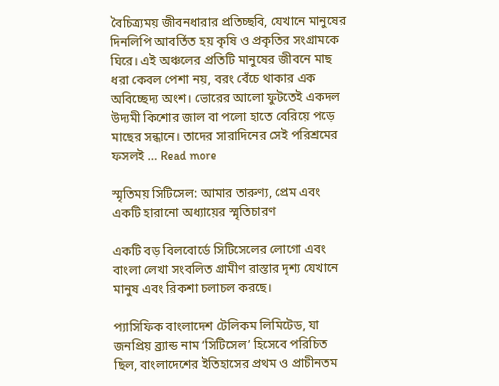বৈচিত্র্যময় জীবনধারার প্রতিচ্ছবি, যেখানে মানুষের দিনলিপি আবর্তিত হয় কৃষি ও প্রকৃতির সংগ্রামকে ঘিরে। এই অঞ্চলের প্রতিটি মানুষের জীবনে মাছ ধরা কেবল পেশা নয়, বরং বেঁচে থাকার এক অবিচ্ছেদ্য অংশ। ভোরের আলো ফুটতেই একদল উদ্যমী কিশোর জাল বা পলো হাতে বেরিয়ে পড়ে মাছের সন্ধানে। তাদের সারাদিনের সেই পরিশ্রমের ফসলই … Read more

স্মৃতিময় সিটিসেল: আমার তারুণ্য, প্রেম এবং একটি হারানো অধ্যায়ের স্মৃতিচারণ

একটি বড় বিলবোর্ডে সিটিসেলের লোগো এবং বাংলা লেখা সংবলিত গ্রামীণ রাস্তার দৃশ্য যেখানে মানুষ এবং রিকশা চলাচল করছে।

প্যাসিফিক বাংলাদেশ টেলিকম লিমিটেড, যা জনপ্রিয় ব্র্যান্ড নাম ‘সিটিসেল’ হিসেবে পরিচিত ছিল, বাংলাদেশের ইতিহাসের প্রথম ও প্রাচীনতম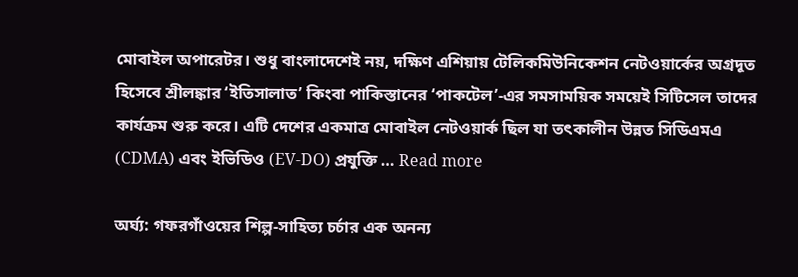মোবাইল অপারেটর। শুধু বাংলাদেশেই নয়, দক্ষিণ এশিয়ায় টেলিকমিউনিকেশন নেটওয়ার্কের অগ্রদূত হিসেবে শ্রীলঙ্কার ‘ইতিসালাত’ কিংবা পাকিস্তানের ‘পাকটেল’-এর সমসাময়িক সময়েই সিটিসেল তাদের কার্যক্রম শুরু করে। এটি দেশের একমাত্র মোবাইল নেটওয়ার্ক ছিল যা তৎকালীন উন্নত সিডিএমএ (CDMA) এবং ইভিডিও (EV-DO) প্রযুক্তি … Read more

অর্ঘ্য: গফরগাঁওয়ের শিল্প-সাহিত্য চর্চার এক অনন্য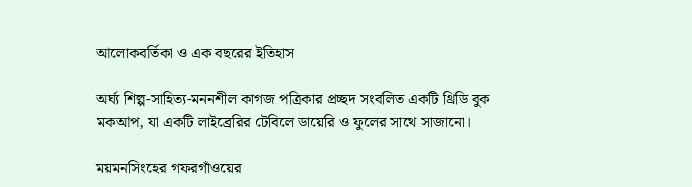আলোকবর্তিকা ও এক বছরের ইতিহাস

অর্ঘ্য শিল্প-সাহিত্য-মননশীল কাগজ পত্রিকার প্রচ্ছদ সংবলিত একটি থ্রিডি বুক মকআপ, যা একটি লাইব্রেরির টেবিলে ডায়েরি ও ফুলের সাথে সাজানো।

ময়মনসিংহের গফরগাঁওয়ের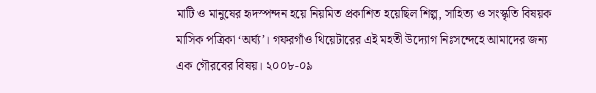মাটি ও মানুষের হৃদস্পন্দন হয়ে নিয়মিত প্রকাশিত হয়েছিল শিল্প, সাহিত্য ও সংস্কৃতি বিষয়ক মাসিক পত্রিকা ‘অর্ঘ্য’। গফরগাঁও থিয়েটারের এই মহতী উদ্যোগ নিঃসন্দেহে আমাদের জন্য এক গৌরবের বিষয়। ২০০৮-০৯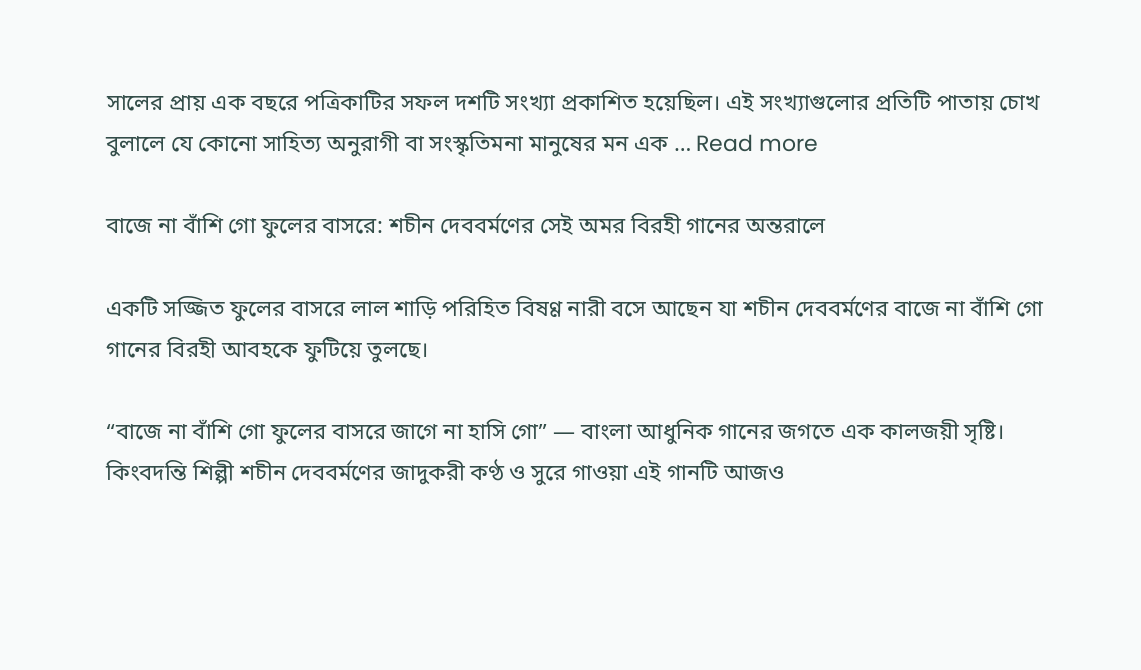সালের প্রায় এক বছরে পত্রিকাটির সফল দশটি সংখ্যা প্রকাশিত হয়েছিল। এই সংখ্যাগুলোর প্রতিটি পাতায় চোখ বুলালে যে কোনো সাহিত্য অনুরাগী বা সংস্কৃতিমনা মানুষের মন এক … Read more

বাজে না বাঁশি গো ফুলের বাসরে: শচীন দেববর্মণের সেই অমর বিরহী গানের অন্তরালে

একটি সজ্জিত ফুলের বাসরে লাল শাড়ি পরিহিত বিষণ্ণ নারী বসে আছেন যা শচীন দেববর্মণের বাজে না বাঁশি গো গানের বিরহী আবহকে ফুটিয়ে তুলছে।

“বাজে না বাঁশি গো ফুলের বাসরে জাগে না হাসি গো” — বাংলা আধুনিক গানের জগতে এক কালজয়ী সৃষ্টি। কিংবদন্তি শিল্পী শচীন দেববর্মণের জাদুকরী কণ্ঠ ও সুরে গাওয়া এই গানটি আজও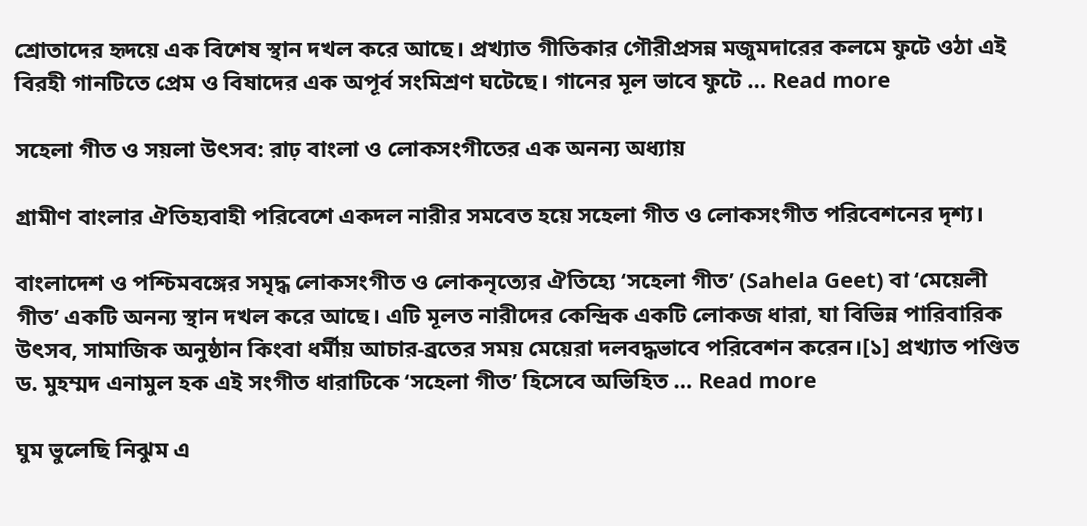শ্রোতাদের হৃদয়ে এক বিশেষ স্থান দখল করে আছে। প্রখ্যাত গীতিকার গৌরীপ্রসন্ন মজুমদারের কলমে ফুটে ওঠা এই বিরহী গানটিতে প্রেম ও বিষাদের এক অপূর্ব সংমিশ্রণ ঘটেছে। গানের মূল ভাবে ফুটে … Read more

সহেলা গীত ও সয়লা উৎসব: রাঢ় বাংলা ও লোকসংগীতের এক অনন্য অধ্যায়

গ্রামীণ বাংলার ঐতিহ্যবাহী পরিবেশে একদল নারীর সমবেত হয়ে সহেলা গীত ও লোকসংগীত পরিবেশনের দৃশ্য।

বাংলাদেশ ও পশ্চিমবঙ্গের সমৃদ্ধ লোকসংগীত ও লোকনৃত্যের ঐতিহ্যে ‘সহেলা গীত’ (Sahela Geet) বা ‘মেয়েলী গীত’ একটি অনন্য স্থান দখল করে আছে। এটি মূলত নারীদের কেন্দ্রিক একটি লোকজ ধারা, যা বিভিন্ন পারিবারিক উৎসব, সামাজিক অনুষ্ঠান কিংবা ধর্মীয় আচার-ব্রতের সময় মেয়েরা দলবদ্ধভাবে পরিবেশন করেন।[১] প্রখ্যাত পণ্ডিত ড. মুহম্মদ এনামুল হক এই সংগীত ধারাটিকে ‘সহেলা গীত’ হিসেবে অভিহিত … Read more

ঘুম ভুলেছি নিঝুম এ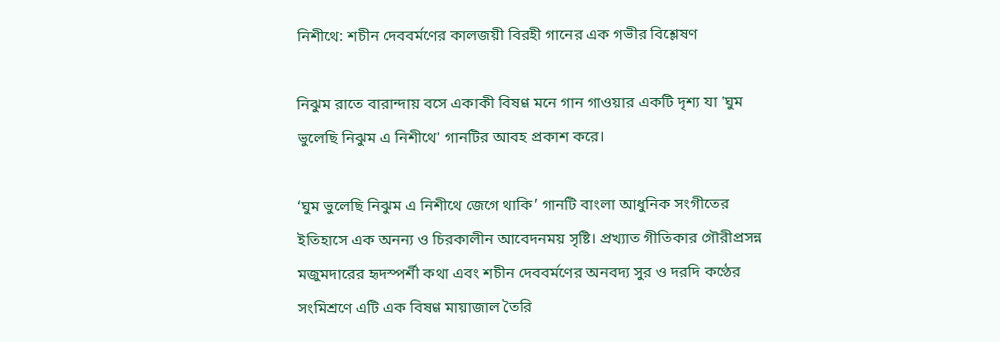নিশীথে: শচীন দেববর্মণের কালজয়ী বিরহী গানের এক গভীর বিশ্লেষণ

নিঝুম রাতে বারান্দায় বসে একাকী বিষণ্ণ মনে গান গাওয়ার একটি দৃশ্য যা 'ঘুম ভুলেছি নিঝুম এ নিশীথে' গানটির আবহ প্রকাশ করে।

‘ঘুম ভুলেছি নিঝুম এ নিশীথে জেগে থাকি’ গানটি বাংলা আধুনিক সংগীতের ইতিহাসে এক অনন্য ও চিরকালীন আবেদনময় সৃষ্টি। প্রখ্যাত গীতিকার গৌরীপ্রসন্ন মজুমদারের হৃদস্পর্শী কথা এবং শচীন দেববর্মণের অনবদ্য সুর ও দরদি কণ্ঠের সংমিশ্রণে এটি এক বিষণ্ণ মায়াজাল তৈরি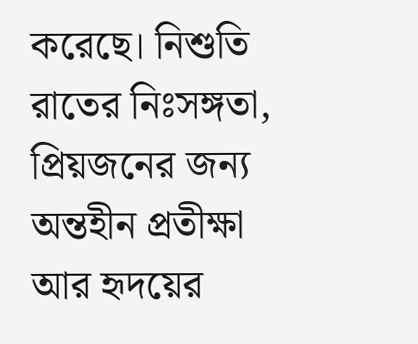করেছে। নিশুতি রাতের নিঃসঙ্গতা, প্রিয়জনের জন্য অন্তহীন প্রতীক্ষা আর হৃদয়ের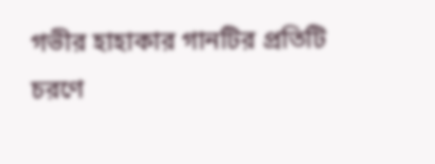গভীর হাহাকার গানটির প্রতিটি চরণে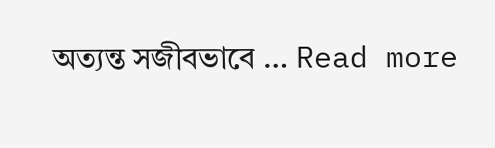অত্যন্ত সজীবভাবে … Read more